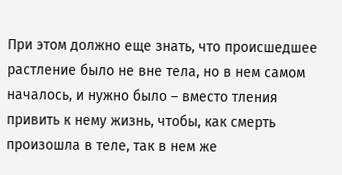При этом должно еще знать, что происшедшее растление было не вне тела, но в нем самом началось, и нужно было – вместо тления привить к нему жизнь, чтобы, как смерть произошла в теле, так в нем же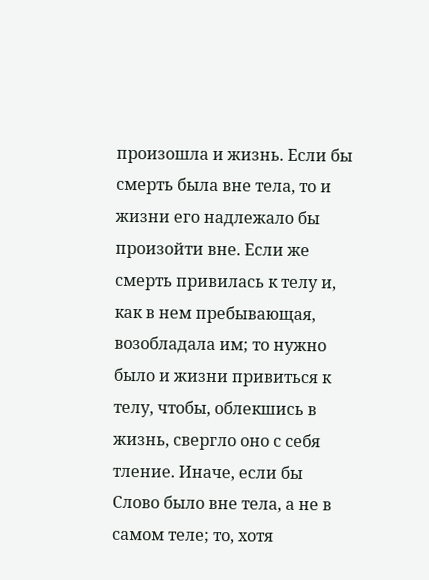произошла и жизнь. Если бы смерть была вне тела, то и жизни его надлежало бы произойти вне. Если же смерть привилась к телу и, как в нем пребывающая, возобладала им; то нужно было и жизни привиться к телу, чтобы, облекшись в жизнь, свергло оно с себя тление. Иначе, если бы Слово было вне тела, а не в самом теле; то, хотя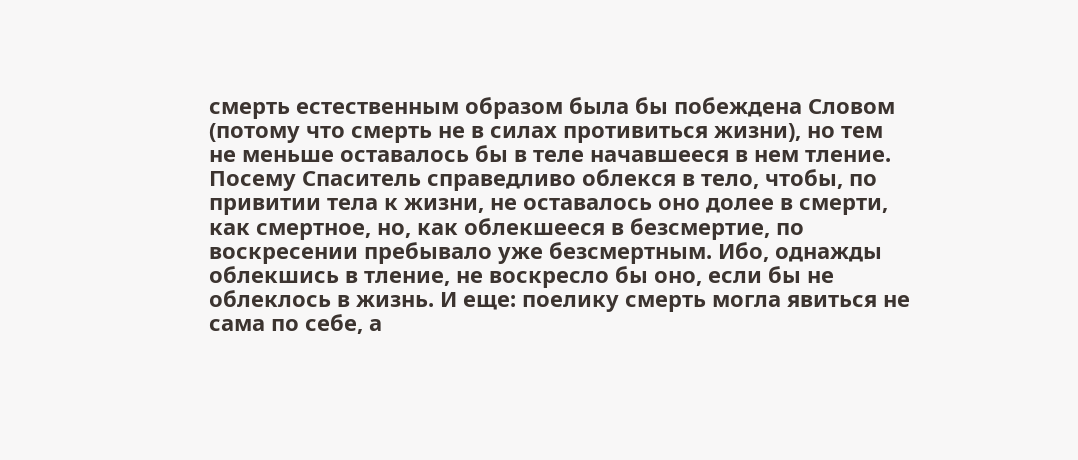смерть естественным образом была бы побеждена Словом (потому что смерть не в силах противиться жизни), но тем не меньше оставалось бы в теле начавшееся в нем тление. Посему Спаситель справедливо облекся в тело, чтобы, по привитии тела к жизни, не оставалось оно долее в смерти, как смертное, но, как облекшееся в безсмертие, по воскресении пребывало уже безсмертным. Ибо, однажды облекшись в тление, не воскресло бы оно, если бы не облеклось в жизнь. И еще: поелику смерть могла явиться не сама по себе, а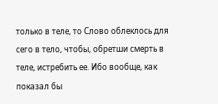только в теле, то Слово облеклось для сего в тело, чтобы, обретши смерть в теле, истребить ее. Ибо вообще, как показал бы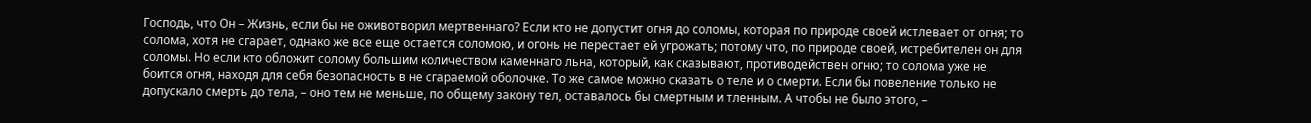Господь, что Он – Жизнь, если бы не оживотворил мертвеннаго? Если кто не допустит огня до соломы, которая по природе своей истлевает от огня; то солома, хотя не сгарает, однако же все еще остается соломою, и огонь не перестает ей угрожать; потому что, по природе своей, истребителен он для соломы. Но если кто обложит солому большим количеством каменнаго льна, который, как сказывают, противодействен огню; то солома уже не боится огня, находя для себя безопасность в не сгараемой оболочке. То же самое можно сказать о теле и о смерти. Если бы повеление только не допускало смерть до тела, – оно тем не меньше, по общему закону тел, оставалось бы смертным и тленным. А чтобы не было этого, –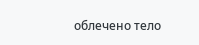облечено тело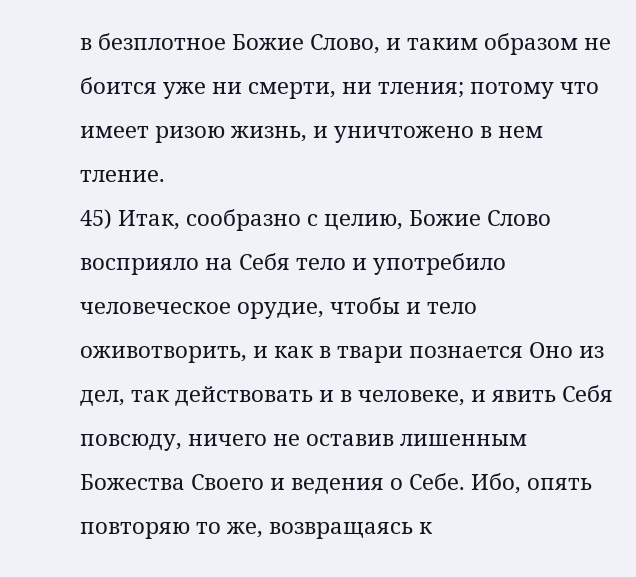в безплотное Божие Слово, и таким образом не боится уже ни смерти, ни тления; потому что имеет ризою жизнь, и уничтожено в нем тление.
45) Итак, сообразно с целию, Божие Слово восприяло на Себя тело и употребило человеческое орудие, чтобы и тело оживотворить, и как в твари познается Оно из дел, так действовать и в человеке, и явить Себя повсюду, ничего не оставив лишенным Божества Своего и ведения о Себе. Ибо, опять повторяю то же, возвращаясь к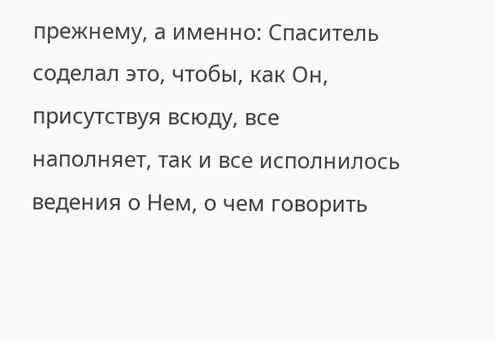прежнему, а именно: Спаситель соделал это, чтобы, как Он, присутствуя всюду, все наполняет, так и все исполнилось ведения о Нем, о чем говорить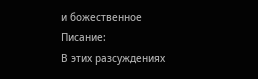и божественное Писание:
В этих разсуждениях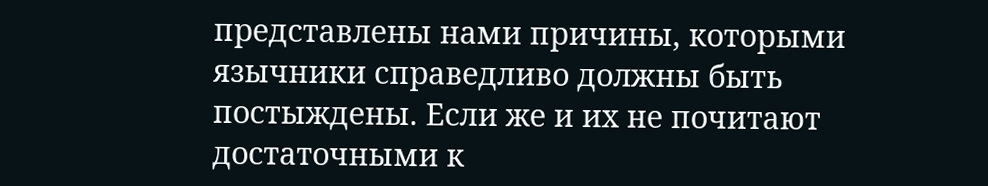представлены нами причины, которыми язычники справедливо должны быть постыждены. Если же и их не почитают достаточными к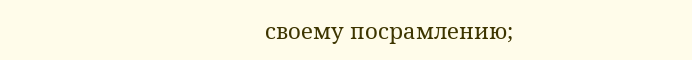своему посрамлению;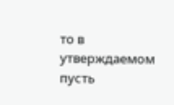то в утверждаемом пусть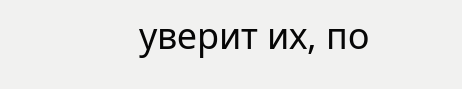уверит их, по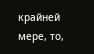крайней мере, то,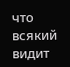что всякий видит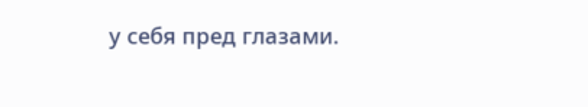у себя пред глазами.